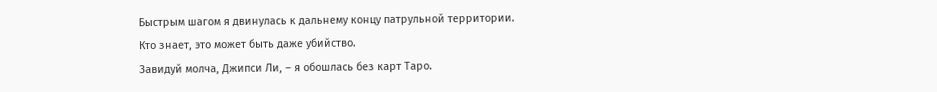Быстрым шагом я двинулась к дальнему концу патрульной территории. Кто знает, это может быть даже убийство.
Завидуй молча, Джипси Ли, – я обошлась без карт Таро.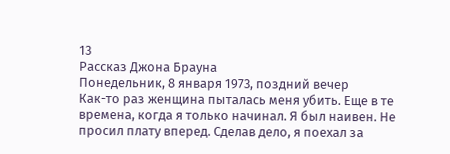13
Рассказ Джона Брауна
Понедельник, 8 января 1973, поздний вечер
Как-то раз женщина пыталась меня убить. Еще в те времена, когда я только начинал. Я был наивен. Не просил плату вперед. Сделав дело, я поехал за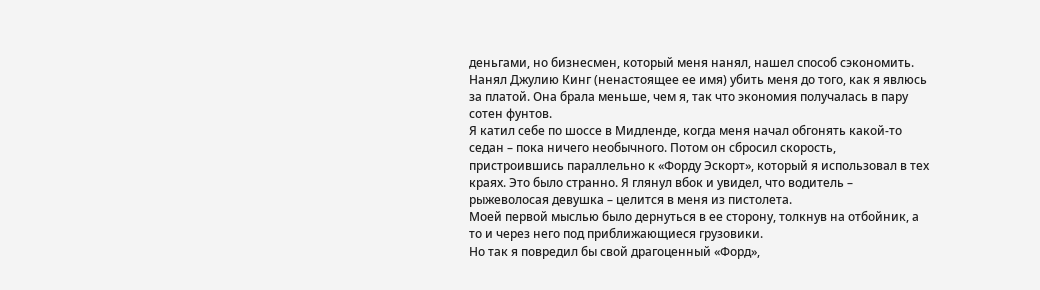деньгами, но бизнесмен, который меня нанял, нашел способ сэкономить. Нанял Джулию Кинг (ненастоящее ее имя) убить меня до того, как я явлюсь за платой. Она брала меньше, чем я, так что экономия получалась в пару сотен фунтов.
Я катил себе по шоссе в Мидленде, когда меня начал обгонять какой-то седан – пока ничего необычного. Потом он сбросил скорость, пристроившись параллельно к «Форду Эскорт», который я использовал в тех краях. Это было странно. Я глянул вбок и увидел, что водитель – рыжеволосая девушка – целится в меня из пистолета.
Моей первой мыслью было дернуться в ее сторону, толкнув на отбойник, а то и через него под приближающиеся грузовики.
Но так я повредил бы свой драгоценный «Форд»,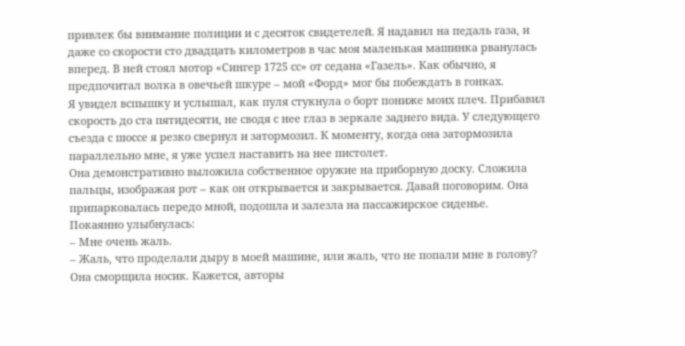привлек бы внимание полиции и с десяток свидетелей. Я надавил на педаль газа, и даже со скорости сто двадцать километров в час моя маленькая машинка рванулась вперед. В ней стоял мотор «Сингер 1725 сс» от седана «Газель». Как обычно, я предпочитал волка в овечьей шкуре – мой «Форд» мог бы побеждать в гонках.
Я увидел вспышку и услышал, как пуля стукнула о борт пониже моих плеч. Прибавил скорость до ста пятидесяти, не сводя с нее глаз в зеркале заднего вида. У следующего съезда с шоссе я резко свернул и затормозил. К моменту, когда она затормозила параллельно мне, я уже успел наставить на нее пистолет.
Она демонстративно выложила собственное оружие на приборную доску. Сложила пальцы, изображая рот – как он открывается и закрывается. Давай поговорим. Она припарковалась передо мной, подошла и залезла на пассажирское сиденье.
Покаянно улыбнулась:
– Мне очень жаль.
– Жаль, что проделали дыру в моей машине, или жаль, что не попали мне в голову?
Она сморщила носик. Кажется, авторы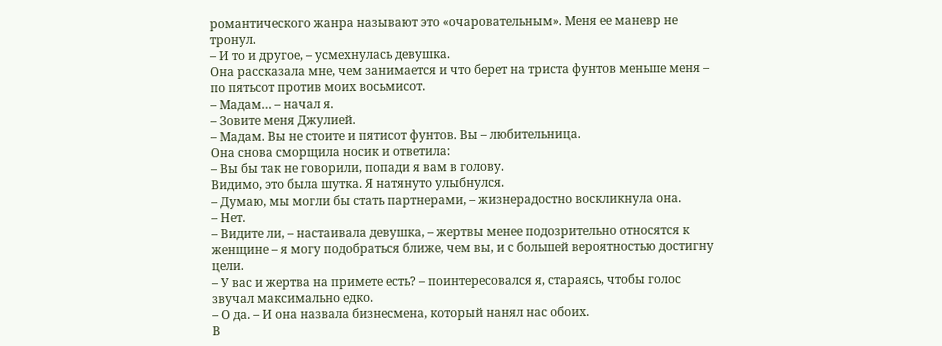романтического жанра называют это «очаровательным». Меня ее маневр не тронул.
– И то и другое, – усмехнулась девушка.
Она рассказала мне, чем занимается и что берет на триста фунтов меньше меня – по пятьсот против моих восьмисот.
– Мадам… – начал я.
– Зовите меня Джулией.
– Мадам. Вы не стоите и пятисот фунтов. Вы – любительница.
Она снова сморщила носик и ответила:
– Вы бы так не говорили, попади я вам в голову.
Видимо, это была шутка. Я натянуто улыбнулся.
– Думаю, мы могли бы стать партнерами, – жизнерадостно воскликнула она.
– Нет.
– Видите ли, – настаивала девушка, – жертвы менее подозрительно относятся к женщине – я могу подобраться ближе, чем вы, и с большей вероятностью достигну цели.
– У вас и жертва на примете есть? – поинтересовался я, стараясь, чтобы голос звучал максимально едко.
– О да. – И она назвала бизнесмена, который нанял нас обоих.
В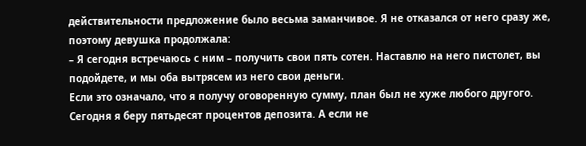действительности предложение было весьма заманчивое. Я не отказался от него сразу же, поэтому девушка продолжала:
– Я сегодня встречаюсь с ним – получить свои пять сотен. Наставлю на него пистолет, вы подойдете, и мы оба вытрясем из него свои деньги.
Если это означало, что я получу оговоренную сумму, план был не хуже любого другого. Сегодня я беру пятьдесят процентов депозита. А если не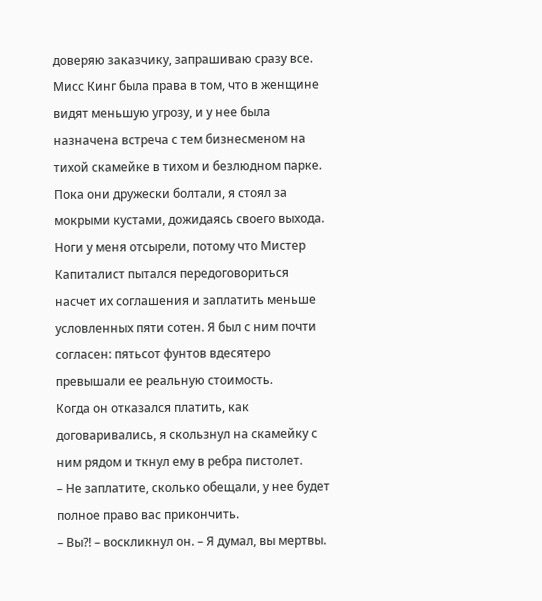доверяю заказчику, запрашиваю сразу все. Мисс Кинг была права в том, что в женщине видят меньшую угрозу, и у нее была назначена встреча с тем бизнесменом на тихой скамейке в тихом и безлюдном парке. Пока они дружески болтали, я стоял за мокрыми кустами, дожидаясь своего выхода. Ноги у меня отсырели, потому что Мистер Капиталист пытался передоговориться насчет их соглашения и заплатить меньше условленных пяти сотен. Я был с ним почти согласен: пятьсот фунтов вдесятеро превышали ее реальную стоимость.
Когда он отказался платить, как договаривались, я скользнул на скамейку с ним рядом и ткнул ему в ребра пистолет.
– Не заплатите, сколько обещали, у нее будет полное право вас прикончить.
– Вы?! – воскликнул он. – Я думал, вы мертвы.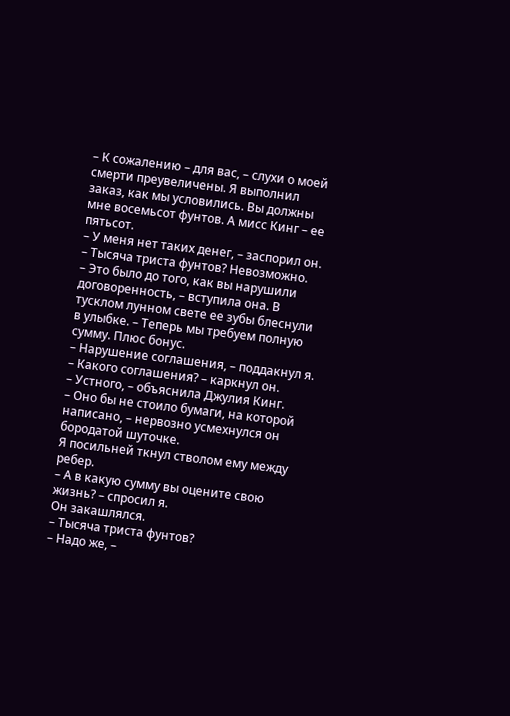– К сожалению – для вас, – слухи о моей смерти преувеличены. Я выполнил заказ, как мы условились. Вы должны мне восемьсот фунтов. А мисс Кинг – ее пятьсот.
– У меня нет таких денег, – заспорил он. – Тысяча триста фунтов? Невозможно.
– Это было до того, как вы нарушили договоренность, – вступила она. В тусклом лунном свете ее зубы блеснули в улыбке. – Теперь мы требуем полную сумму. Плюс бонус.
– Нарушение соглашения, – поддакнул я.
– Какого соглашения? – каркнул он.
– Устного, – объяснила Джулия Кинг.
– Оно бы не стоило бумаги, на которой написано, – нервозно усмехнулся он бородатой шуточке.
Я посильней ткнул стволом ему между ребер.
– А в какую сумму вы оцените свою жизнь? – спросил я.
Он закашлялся.
– Тысяча триста фунтов?
– Надо же, –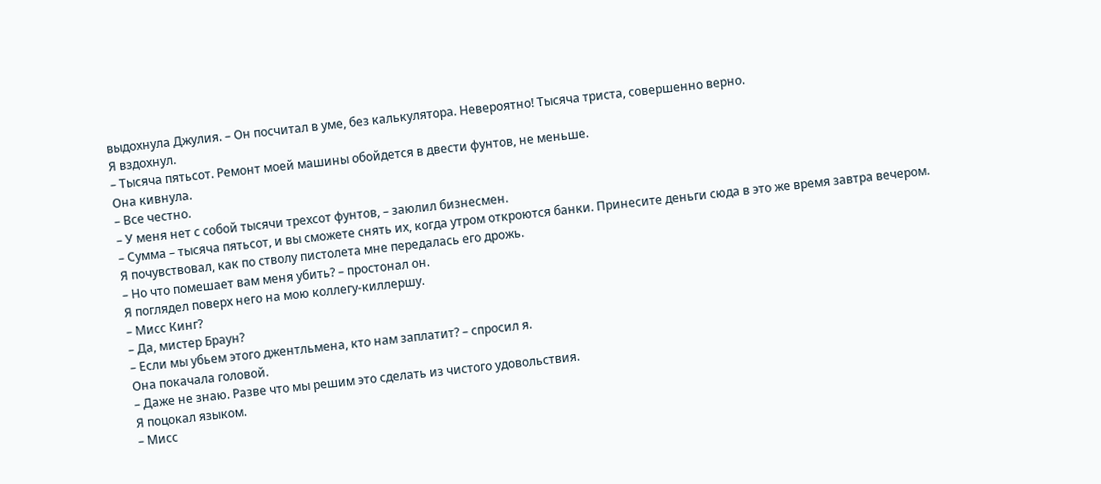выдохнула Джулия. – Он посчитал в уме, без калькулятора. Невероятно! Тысяча триста, совершенно верно.
Я вздохнул.
– Тысяча пятьсот. Ремонт моей машины обойдется в двести фунтов, не меньше.
Она кивнула.
– Все честно.
– У меня нет с собой тысячи трехсот фунтов, – заюлил бизнесмен.
– Сумма – тысяча пятьсот, и вы сможете снять их, когда утром откроются банки. Принесите деньги сюда в это же время завтра вечером.
Я почувствовал, как по стволу пистолета мне передалась его дрожь.
– Но что помешает вам меня убить? – простонал он.
Я поглядел поверх него на мою коллегу-киллершу.
– Мисс Кинг?
– Да, мистер Браун?
– Если мы убьем этого джентльмена, кто нам заплатит? – спросил я.
Она покачала головой.
– Даже не знаю. Разве что мы решим это сделать из чистого удовольствия.
Я поцокал языком.
– Мисс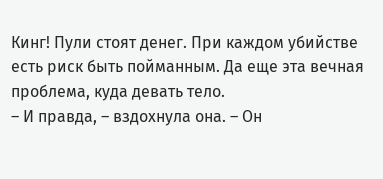Кинг! Пули стоят денег. При каждом убийстве есть риск быть пойманным. Да еще эта вечная проблема, куда девать тело.
– И правда, – вздохнула она. – Он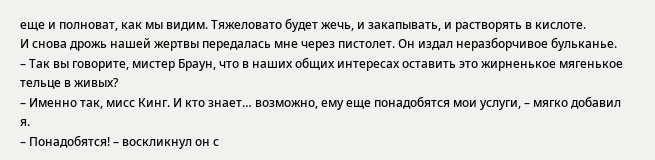еще и полноват, как мы видим. Тяжеловато будет жечь, и закапывать, и растворять в кислоте.
И снова дрожь нашей жертвы передалась мне через пистолет. Он издал неразборчивое бульканье.
– Так вы говорите, мистер Браун, что в наших общих интересах оставить это жирненькое мягенькое тельце в живых?
– Именно так, мисс Кинг. И кто знает… возможно, ему еще понадобятся мои услуги, – мягко добавил я.
– Понадобятся! – воскликнул он с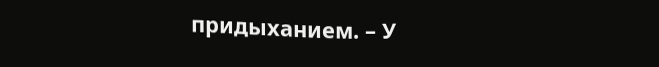придыханием. – У